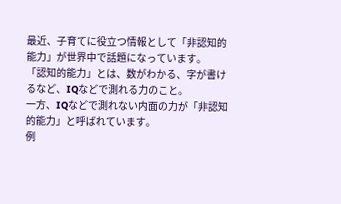最近、子育てに役立つ情報として「非認知的能力」が世界中で話題になっています。
「認知的能力」とは、数がわかる、字が書けるなど、IQなどで測れる力のこと。
一方、IQなどで測れない内面の力が「非認知的能力」と呼ばれています。
例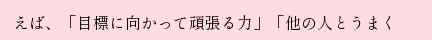えば、「目標に向かって頑張る力」「他の人とうまく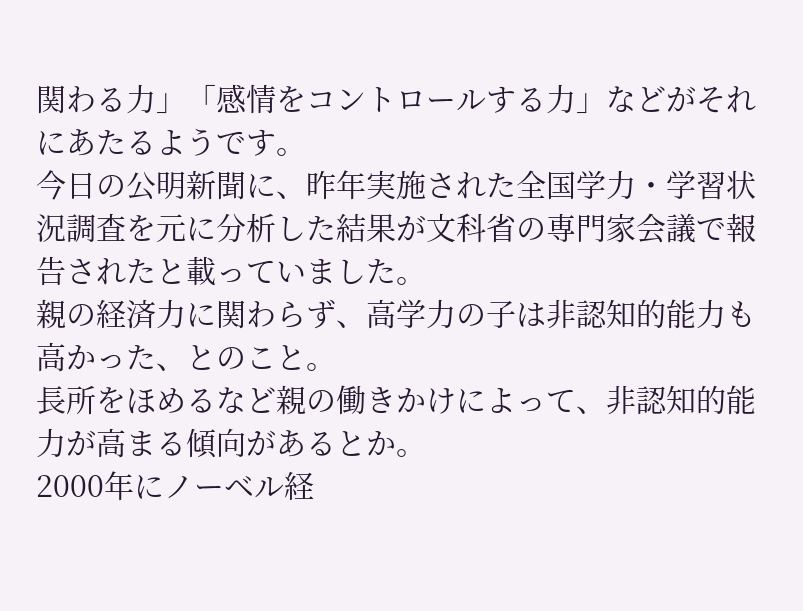関わる力」「感情をコントロールする力」などがそれにあたるようです。
今日の公明新聞に、昨年実施された全国学力・学習状況調査を元に分析した結果が文科省の専門家会議で報告されたと載っていました。
親の経済力に関わらず、高学力の子は非認知的能力も高かった、とのこと。
長所をほめるなど親の働きかけによって、非認知的能力が高まる傾向があるとか。
2000年にノーベル経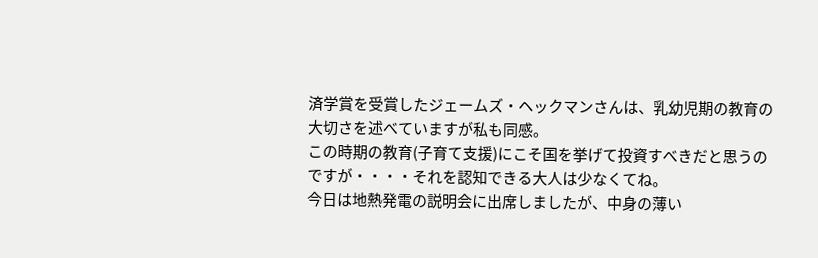済学賞を受賞したジェームズ・ヘックマンさんは、乳幼児期の教育の大切さを述べていますが私も同感。
この時期の教育(子育て支援)にこそ国を挙げて投資すべきだと思うのですが・・・・それを認知できる大人は少なくてね。
今日は地熱発電の説明会に出席しましたが、中身の薄い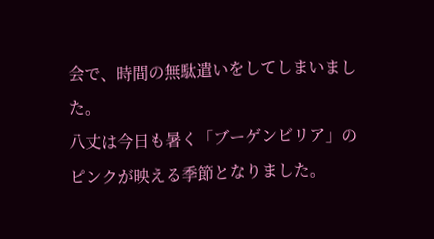会で、時間の無駄遣いをしてしまいました。
八丈は今日も暑く「ブーゲンビリア」のピンクが映える季節となりました。